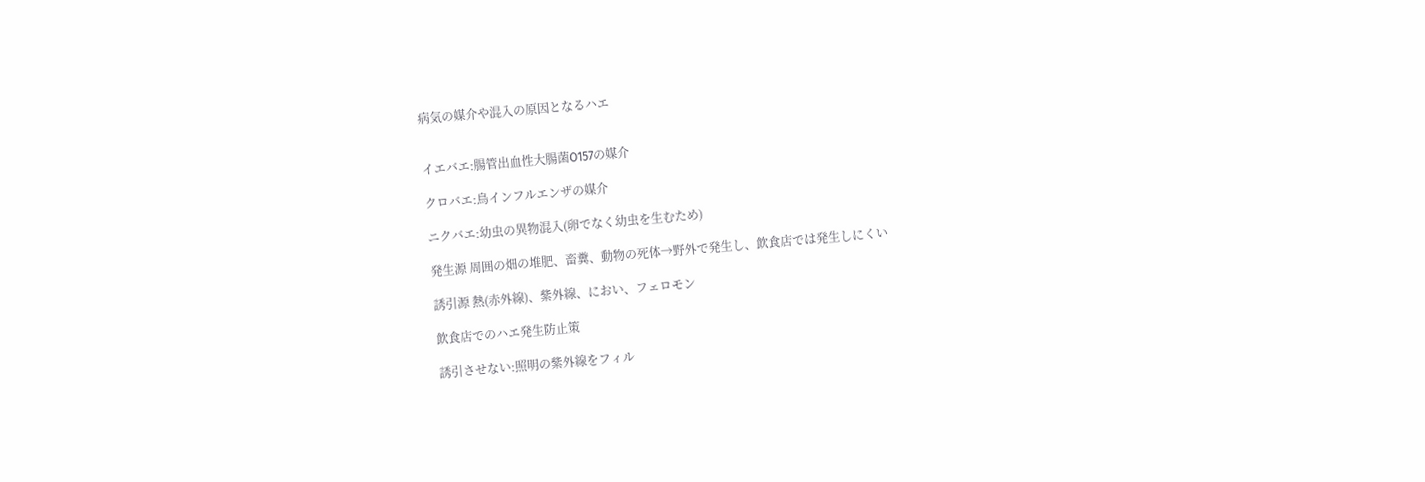病気の媒介や混入の原因となるハエ


イエバエ:腸管出血性大腸菌O157の媒介

クロバエ:鳥インフルエンザの媒介

ニクバエ:幼虫の異物混入(卵でなく幼虫を生むため)

発生源 周囲の畑の堆肥、畜糞、動物の死体→野外で発生し、飲食店では発生しにくい

誘引源 熱(赤外線)、紫外線、におい、フェロモン

飲食店でのハエ発生防止策

誘引させない:照明の紫外線をフィル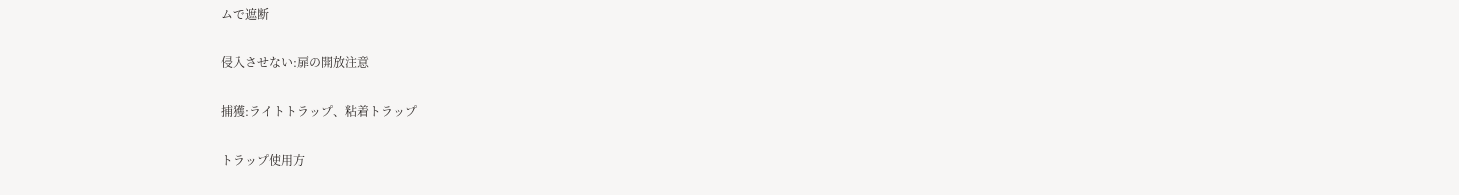ムで遮断

侵入させない:扉の開放注意

捕獲:ライトトラップ、粘着トラップ

トラップ使用方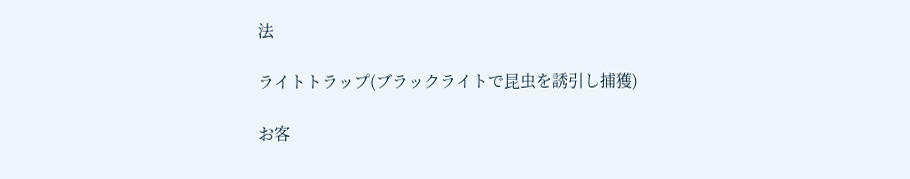法

ライトトラップ(ブラックライトで昆虫を誘引し捕獲)

お客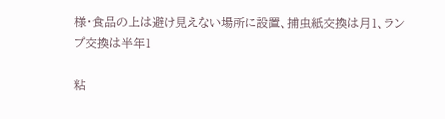様・食品の上は避け見えない場所に設置、捕虫紙交換は月1、ランプ交換は半年1

粘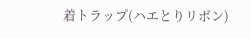着トラップ(ハエとりリボン)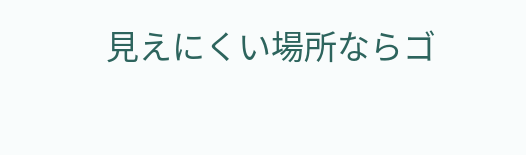見えにくい場所ならゴ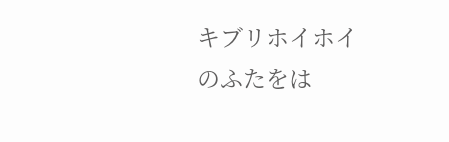キブリホイホイのふたをは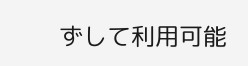ずして利用可能